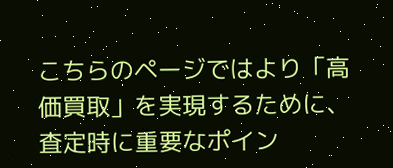こちらのページではより「高価買取」を実現するために、査定時に重要なポイン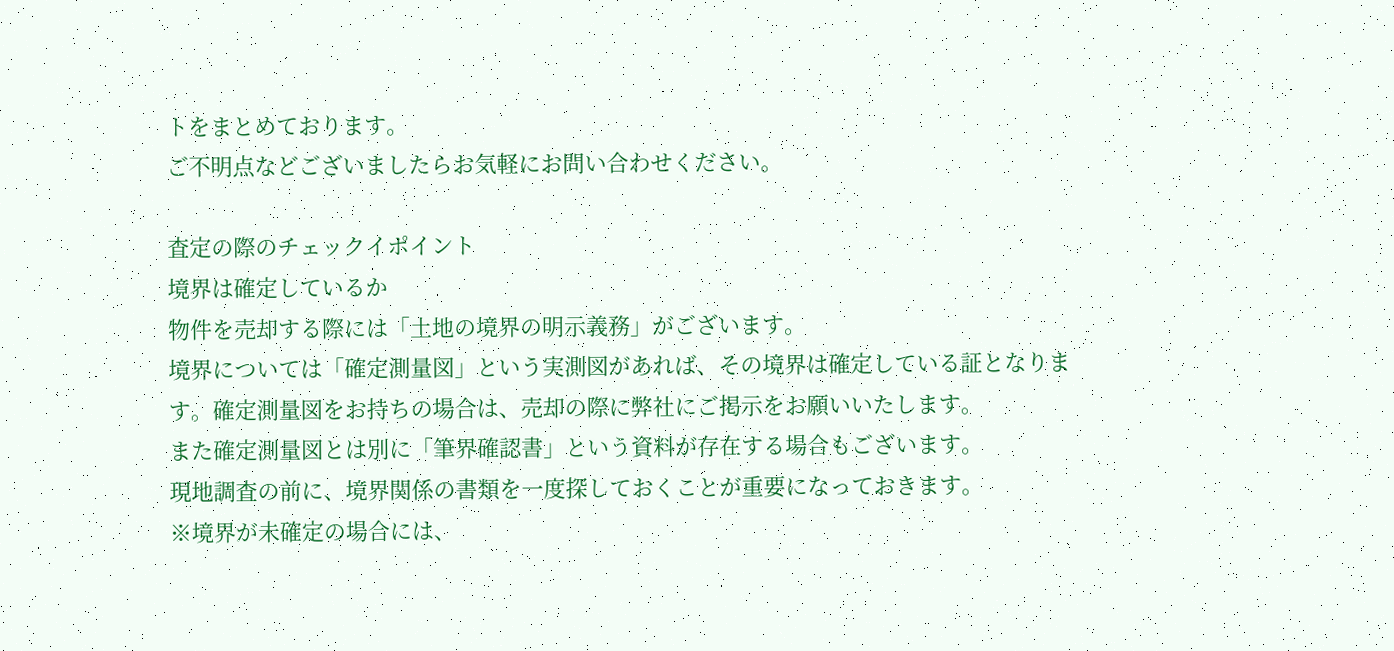トをまとめております。
ご不明点などございましたらお気軽にお問い合わせください。

査定の際のチェックイポイント
境界は確定しているか
物件を売却する際には「土地の境界の明示義務」がございます。
境界については「確定測量図」という実測図があれば、その境界は確定している証となります。確定測量図をお持ちの場合は、売却の際に弊社にご掲示をお願いいたします。
また確定測量図とは別に「筆界確認書」という資料が存在する場合もございます。
現地調査の前に、境界関係の書類を一度探しておくことが重要になっておきます。
※境界が未確定の場合には、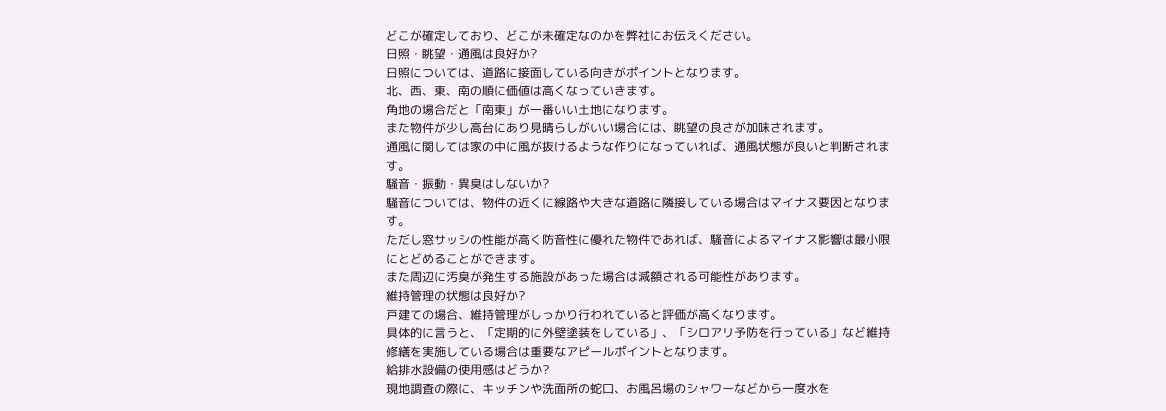どこが確定しており、どこが未確定なのかを弊社にお伝えください。
日照・眺望・通風は良好か?
日照については、道路に接面している向きがポイントとなります。
北、西、東、南の順に価値は高くなっていきます。
角地の場合だと「南東」が一番いい土地になります。
また物件が少し高台にあり見晴らしがいい場合には、眺望の良さが加味されます。
通風に関しては家の中に風が抜けるような作りになっていれば、通風状態が良いと判断されます。
騒音・振動・異臭はしないか?
騒音については、物件の近くに線路や大きな道路に隣接している場合はマイナス要因となります。
ただし窓サッシの性能が高く防音性に優れた物件であれば、騒音によるマイナス影響は最小限にとどめることができます。
また周辺に汚臭が発生する施設があった場合は減額される可能性があります。
維持管理の状態は良好か?
戸建ての場合、維持管理がしっかり行われていると評価が高くなります。
具体的に言うと、「定期的に外壁塗装をしている」、「シロアリ予防を行っている」など維持修繕を実施している場合は重要なアピールポイントとなります。
給排水設備の使用感はどうか?
現地調査の際に、キッチンや洗面所の蛇口、お風呂場のシャワーなどから一度水を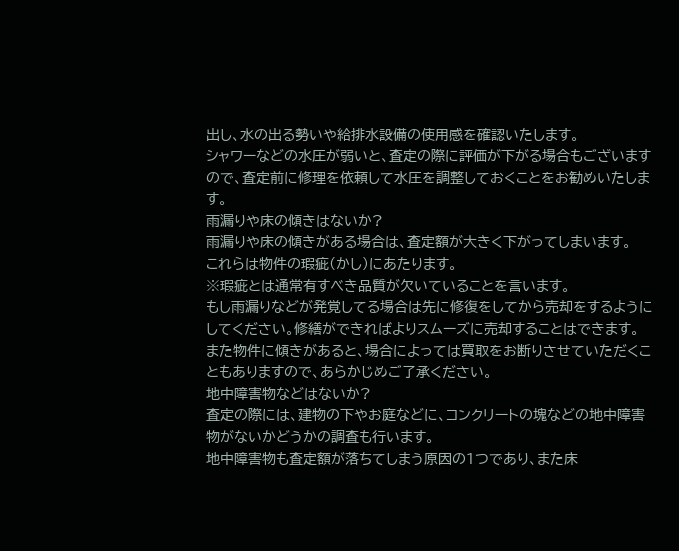出し、水の出る勢いや給排水設備の使用感を確認いたします。
シャワーなどの水圧が弱いと、査定の際に評価が下がる場合もございますので、査定前に修理を依頼して水圧を調整しておくことをお勧めいたします。
雨漏りや床の傾きはないか?
雨漏りや床の傾きがある場合は、査定額が大きく下がってしまいます。
これらは物件の瑕疵(かし)にあたります。
※瑕疵とは通常有すべき品質が欠いていることを言います。
もし雨漏りなどが発覚してる場合は先に修復をしてから売却をするようにしてください。修繕ができればよりスムーズに売却することはできます。
また物件に傾きがあると、場合によっては買取をお断りさせていただくこともありますので、あらかじめご了承ください。
地中障害物などはないか?
査定の際には、建物の下やお庭などに、コンクリートの塊などの地中障害物がないかどうかの調査も行います。
地中障害物も査定額が落ちてしまう原因の1つであり、また床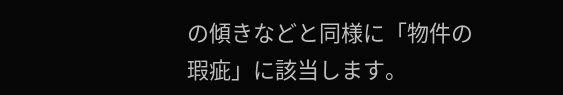の傾きなどと同様に「物件の瑕疵」に該当します。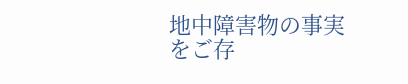地中障害物の事実をご存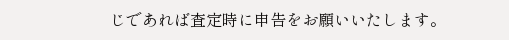じであれば査定時に申告をお願いいたします。